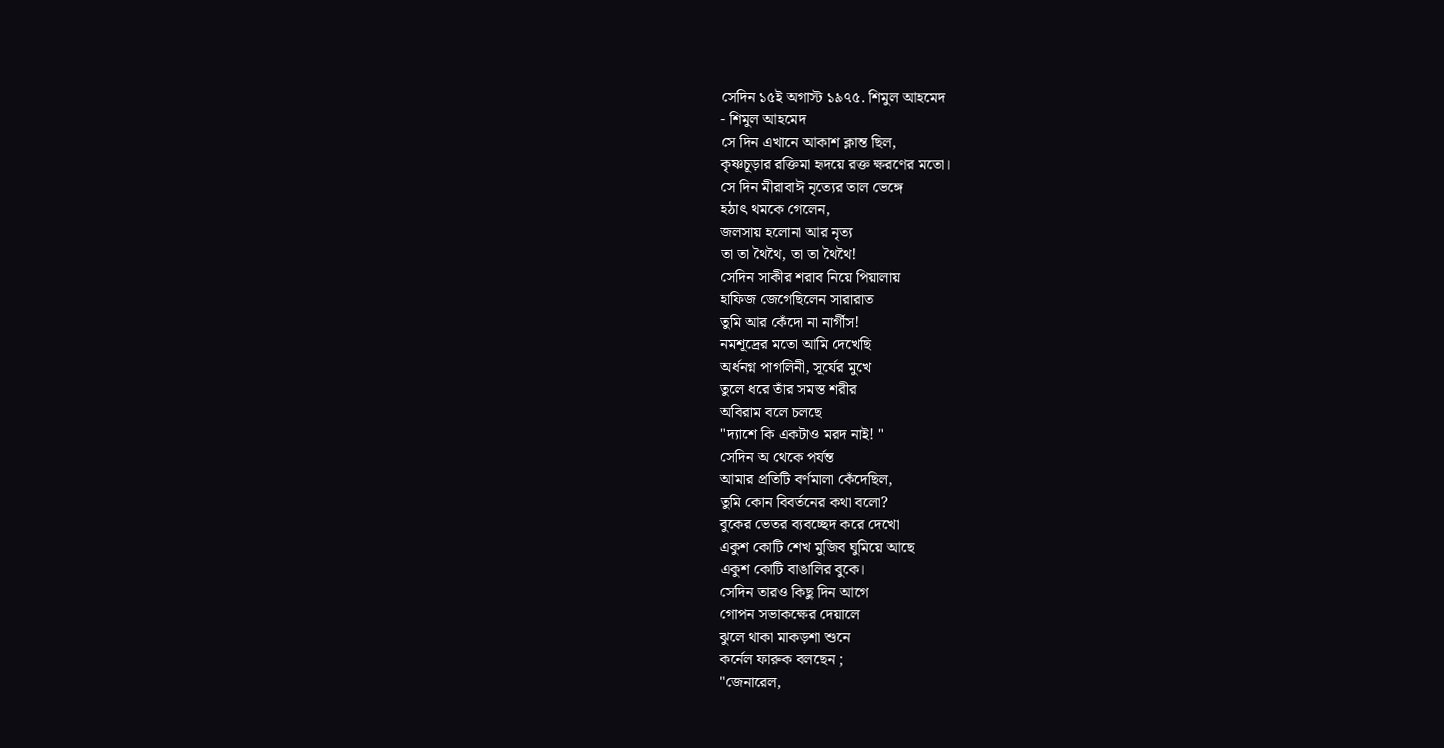সেদিন ১৫ই অগাস্ট ১৯৭৫. শিমুল আহমেদ
- শিমুল আহমেদ
সে দিন এখানে আকাশ ক্লান্ত ছিল,
কৃষ্ণচূড়ার রক্তিমা হৃদয়ে রক্ত ক্ষরণের মতো।
সে দিন মীরাবাঈ নৃত্যের তাল ভেঙ্গে
হঠাৎ থমকে গেলেন,
জলসায় হলোনা আর নৃত্য
তা তা থৈথৈ, তা তা থৈথৈ!
সেদিন সাকীর শরাব নিয়ে পিয়ালায়
হাফিজ জেগেছিলেন সারারাত
তুমি আর কেঁদো না নার্গীস!
নমশূদ্রের মতো আমি দেখেছি
অর্ধনগ্ন পাগলিনী, সূর্যের মুখে
তুলে ধরে তাঁর সমস্ত শরীর
অবিরাম বলে চলছে
"দ্যাশে কি একটাও মরদ নাই! "
সেদিন অ থেকে পর্যন্ত
আমার প্রতিটি বর্ণমালা কেঁদেছিল,
তুমি কোন বিবর্তনের কথা বলো?
বুকের ভেতর ব্যবচ্ছেদ করে দেখো
একুশ কোটি শেখ মুজিব ঘুমিয়ে আছে
একুশ কোটি বাঙালির বুকে।
সেদিন তারও কিছু দিন আগে
গোপন সভাকক্ষের দেয়ালে
ঝুলে থাকা মাকড়শা শুনে
কর্নেল ফারুক বলছেন ;
"জেনারেল,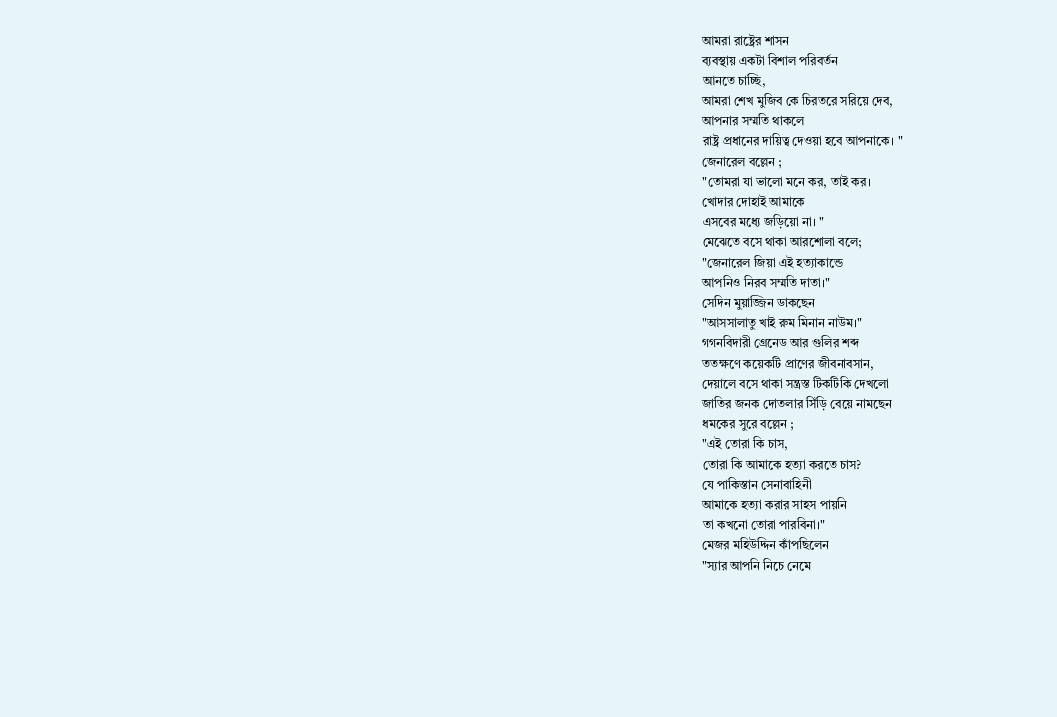আমরা রাষ্ট্রের শাসন
ব্যবস্থায় একটা বিশাল পরিবর্তন
আনতে চাচ্ছি,
আমরা শেখ মুজিব কে চিরতরে সরিয়ে দেব,
আপনার সম্মতি থাকলে
রাষ্ট্র প্রধানের দায়িত্ব দেওয়া হবে আপনাকে। "
জেনারেল বল্লেন ;
"তোমরা যা ভালো মনে কর, তাই কর।
খোদার দোহাই আমাকে
এসবের মধ্যে জড়িয়ো না। "
মেঝেতে বসে থাকা আরশোলা বলে;
"জেনারেল জিয়া এই হত্যাকান্ডে
আপনিও নিরব সম্মতি দাতা।"
সেদিন মুয়াজ্জিন ডাকছেন
"আসসালাতু খাই রুম মিনান নাউম।"
গগনবিদারী গ্রেনেড আর গুলির শব্দ
ততক্ষণে কয়েকটি প্রাণের জীবনাবসান,
দেয়ালে বসে থাকা সন্ত্রস্ত টিকটিকি দেখলো
জাতির জনক দোতলার সিঁড়ি বেয়ে নামছেন
ধমকের সুরে বল্লেন ;
"এই তোরা কি চাস,
তোরা কি আমাকে হত্যা করতে চাস?
যে পাকিস্তান সেনাবাহিনী
আমাকে হত্যা করার সাহস পায়নি
তা কখনো তোরা পারবিনা।"
মেজর মহিউদ্দিন কাঁপছিলেন
"স্যার আপনি নিচে নেমে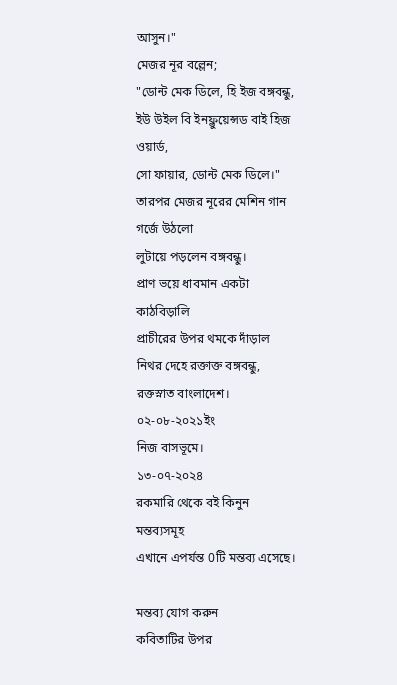আসুন।"
মেজর নূর বল্লেন;
"ডোন্ট মেক ডিলে, হি ইজ বঙ্গবন্ধু,
ইউ উইল বি ইনফ্লুয়েন্সড বাই হিজ ওয়ার্ড,
সো ফায়ার, ডোন্ট মেক ডিলে।"
তারপর মেজর নূরের মেশিন গান গর্জে উঠলো
লুটায়ে পড়লেন বঙ্গবন্ধু।
প্রাণ ভয়ে ধাবমান একটা কাঠবিড়ালি
প্রাচীরের উপর থমকে দাঁড়াল
নিথর দেহে রক্তাক্ত বঙ্গবন্ধু,
রক্তস্নাত বাংলাদেশ।
০২-০৮-২০২১ইং
নিজ বাসভূমে।
১৩-০৭-২০২৪
রকমারি থেকে বই কিনুন
মন্তব্যসমূহ
এখানে এপর্যন্ত 0টি মন্তব্য এসেছে।

মন্তব্য যোগ করুন
কবিতাটির উপর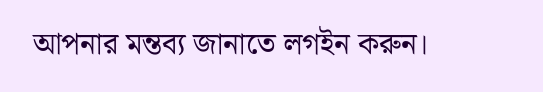আপনার মন্তব্য জানাতে লগইন করুন।